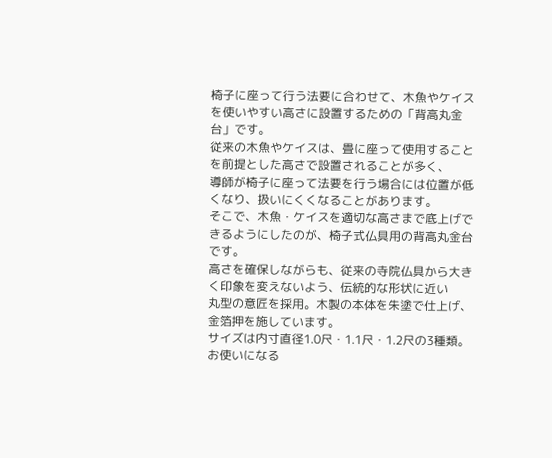椅子に座って行う法要に合わせて、木魚やケイスを使いやすい高さに設置するための「背高丸金台」です。
従来の木魚やケイスは、畳に座って使用することを前提とした高さで設置されることが多く、
導師が椅子に座って法要を行う場合には位置が低くなり、扱いにくくなることがあります。
そこで、木魚・ケイスを適切な高さまで底上げできるようにしたのが、椅子式仏具用の背高丸金台です。
高さを確保しながらも、従来の寺院仏具から大きく印象を変えないよう、伝統的な形状に近い
丸型の意匠を採用。木製の本体を朱塗で仕上げ、金箔押を施しています。
サイズは内寸直径1.0尺・1.1尺・1.2尺の3種類。お使いになる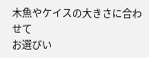木魚やケイスの大きさに合わせて
お選びい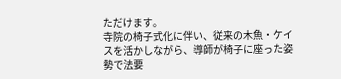ただけます。
寺院の椅子式化に伴い、従来の木魚・ケイスを活かしながら、導師が椅子に座った姿勢で法要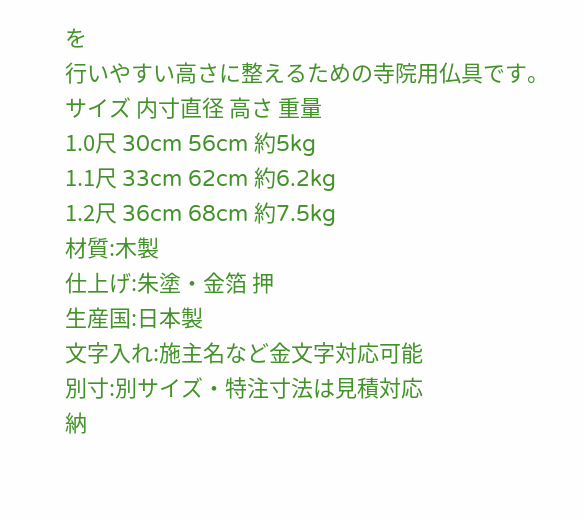を
行いやすい高さに整えるための寺院用仏具です。
サイズ 内寸直径 高さ 重量
1.0尺 30cm 56cm 約5kg
1.1尺 33cm 62cm 約6.2kg
1.2尺 36cm 68cm 約7.5kg
材質:木製
仕上げ:朱塗・金箔 押
生産国:日本製
文字入れ:施主名など金文字対応可能
別寸:別サイズ・特注寸法は見積対応
納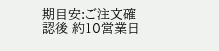期目安:ご注文確認後 約10営業日